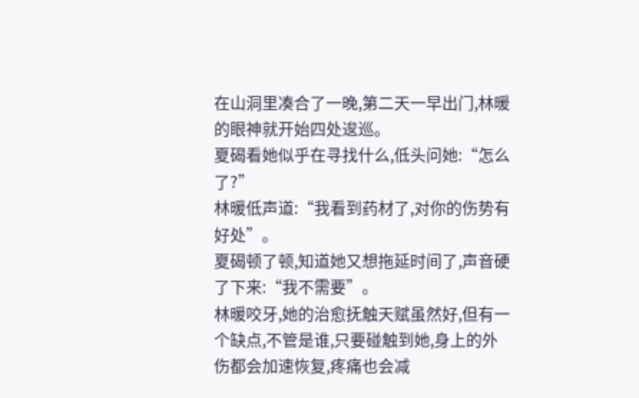在山洞里凑合了一晚,第二天一早出门,林暖的眼神就开始四处逡巡。
夏碣看她似乎在寻找什么,低头问她:“怎么了?”
林暖低声道:“我看到药材了,对你的伤势有好处”。
夏碣顿了顿,知道她又想拖延时间了,声音硬了下来:“我不需要”。
林暖咬牙,她的治愈抚触天赋虽然好,但有一个缺点,不管是谁,只要碰触到她,身上的外伤都会加速恢复,疼痛也会减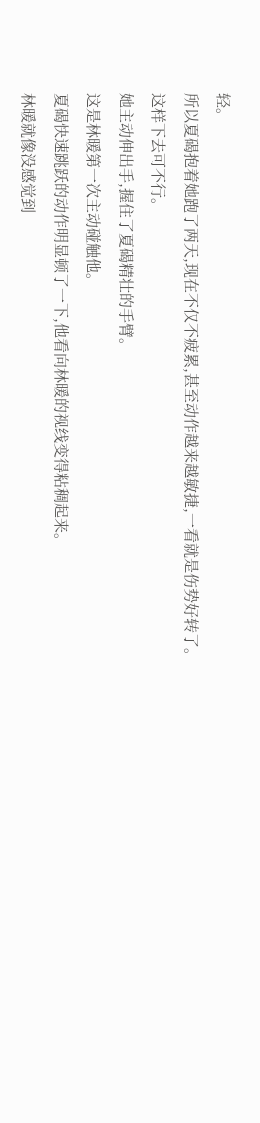轻。
所以夏碣抱着她跑了两天,现在不仅不疲累,甚至动作越来越敏捷,一看就是伤势好转了。
这样下去可不行。
她主动伸出手,握住了夏碣精壮的手臂。
这是林暖第一次主动碰触他。
夏碣快速跳跃的动作明显顿了一下,他看向林暖的视线变得粘稠起来。
林暖就像没感觉到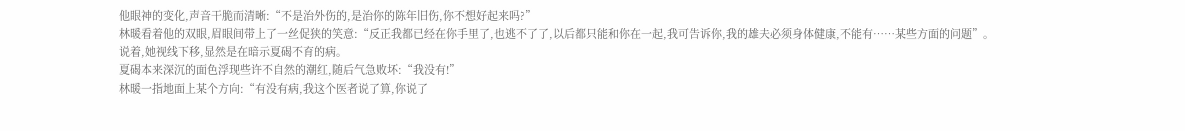他眼神的变化,声音干脆而清晰:“不是治外伤的,是治你的陈年旧伤,你不想好起来吗?”
林暖看着他的双眼,眉眼间带上了一丝促狭的笑意:“反正我都已经在你手里了,也逃不了了,以后都只能和你在一起,我可告诉你,我的雄夫必须身体健康,不能有……某些方面的问题”。
说着,她视线下移,显然是在暗示夏碣不育的病。
夏碣本来深沉的面色浮现些许不自然的潮红,随后气急败坏:“我没有!”
林暖一指地面上某个方向:“有没有病,我这个医者说了算,你说了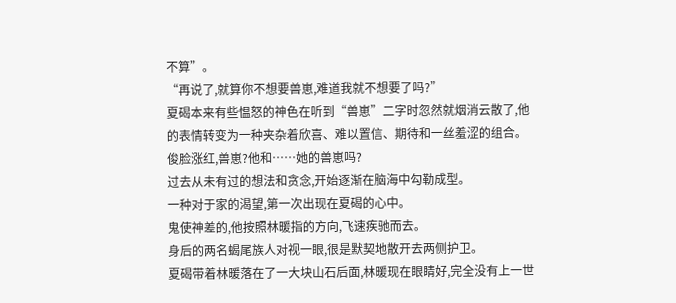不算”。
“再说了,就算你不想要兽崽,难道我就不想要了吗?”
夏碣本来有些愠怒的神色在听到“兽崽”二字时忽然就烟消云散了,他的表情转变为一种夹杂着欣喜、难以置信、期待和一丝羞涩的组合。
俊脸涨红,兽崽?他和……她的兽崽吗?
过去从未有过的想法和贪念,开始逐渐在脑海中勾勒成型。
一种对于家的渴望,第一次出现在夏碣的心中。
鬼使神差的,他按照林暖指的方向,飞速疾驰而去。
身后的两名蝎尾族人对视一眼,很是默契地散开去两侧护卫。
夏碣带着林暖落在了一大块山石后面,林暖现在眼睛好,完全没有上一世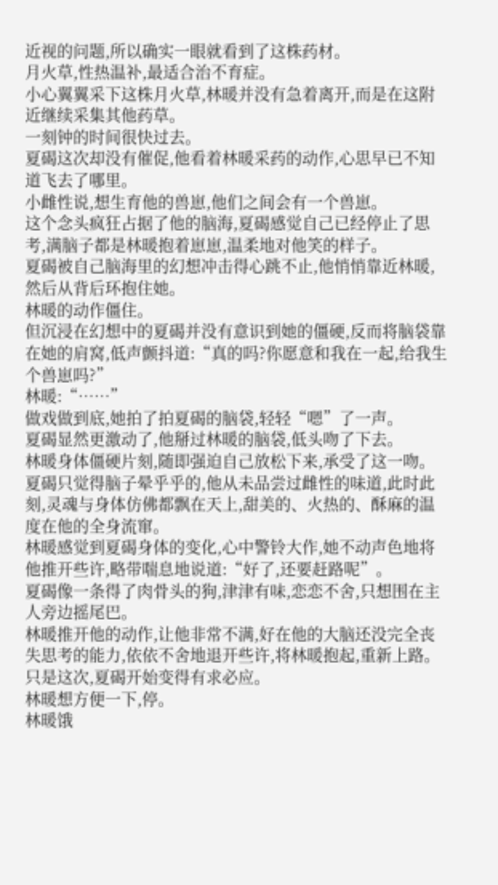近视的问题,所以确实一眼就看到了这株药材。
月火草,性热温补,最适合治不育症。
小心翼翼采下这株月火草,林暖并没有急着离开,而是在这附近继续采集其他药草。
一刻钟的时间很快过去。
夏碣这次却没有催促,他看着林暖采药的动作,心思早已不知道飞去了哪里。
小雌性说,想生育他的兽崽,他们之间会有一个兽崽。
这个念头疯狂占据了他的脑海,夏碣感觉自己已经停止了思考,满脑子都是林暖抱着崽崽,温柔地对他笑的样子。
夏碣被自己脑海里的幻想冲击得心跳不止,他悄悄靠近林暖,然后从背后环抱住她。
林暖的动作僵住。
但沉浸在幻想中的夏碣并没有意识到她的僵硬,反而将脑袋靠在她的肩窝,低声颤抖道:“真的吗?你愿意和我在一起,给我生个兽崽吗?”
林暖:“……”
做戏做到底,她拍了拍夏碣的脑袋,轻轻“嗯”了一声。
夏碣显然更激动了,他掰过林暖的脑袋,低头吻了下去。
林暖身体僵硬片刻,随即强迫自己放松下来,承受了这一吻。
夏碣只觉得脑子晕乎乎的,他从未品尝过雌性的味道,此时此刻,灵魂与身体仿佛都飘在天上,甜美的、火热的、酥麻的温度在他的全身流窜。
林暖感觉到夏碣身体的变化,心中警铃大作,她不动声色地将他推开些许,略带喘息地说道:“好了,还要赶路呢”。
夏碣像一条得了肉骨头的狗,津津有味,恋恋不舍,只想围在主人旁边摇尾巴。
林暖推开他的动作,让他非常不满,好在他的大脑还没完全丧失思考的能力,依依不舍地退开些许,将林暖抱起,重新上路。
只是这次,夏碣开始变得有求必应。
林暖想方便一下,停。
林暖饿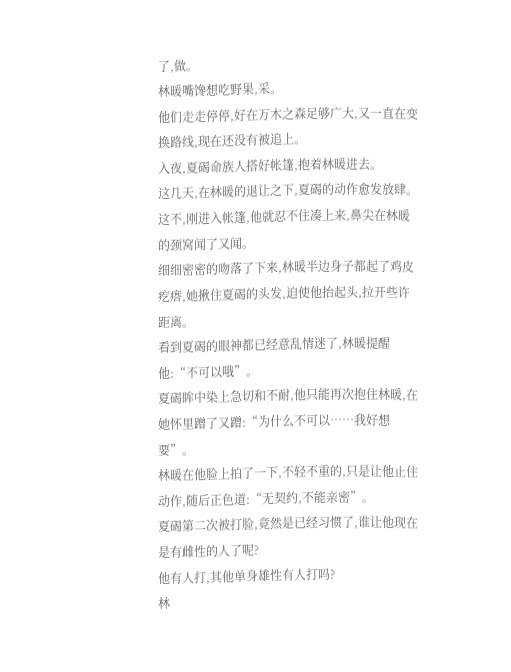了,做。
林暖嘴馋想吃野果,采。
他们走走停停,好在万木之森足够广大,又一直在变换路线,现在还没有被追上。
入夜,夏碣命族人搭好帐篷,抱着林暖进去。
这几天,在林暖的退让之下,夏碣的动作愈发放肆。
这不,刚进入帐篷,他就忍不住凑上来,鼻尖在林暖的颈窝闻了又闻。
细细密密的吻落了下来,林暖半边身子都起了鸡皮疙瘩,她揪住夏碣的头发,迫使他抬起头,拉开些许距离。
看到夏碣的眼神都已经意乱情迷了,林暖提醒他:“不可以哦”。
夏碣眸中染上急切和不耐,他只能再次抱住林暖,在她怀里蹭了又蹭:“为什么不可以……我好想要”。
林暖在他脸上拍了一下,不轻不重的,只是让他止住动作,随后正色道:“无契约,不能亲密”。
夏碣第二次被打脸,竟然是已经习惯了,谁让他现在是有雌性的人了呢?
他有人打,其他单身雄性有人打吗?
林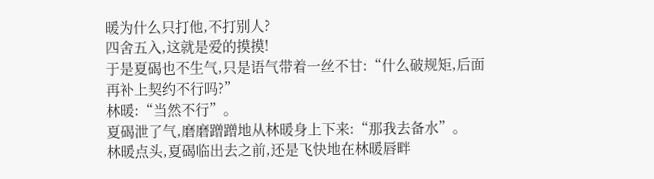暖为什么只打他,不打别人?
四舍五入,这就是爱的摸摸!
于是夏碣也不生气,只是语气带着一丝不甘:“什么破规矩,后面再补上契约不行吗?”
林暖:“当然不行”。
夏碣泄了气,磨磨蹭蹭地从林暖身上下来:“那我去备水”。
林暖点头,夏碣临出去之前,还是飞快地在林暖唇畔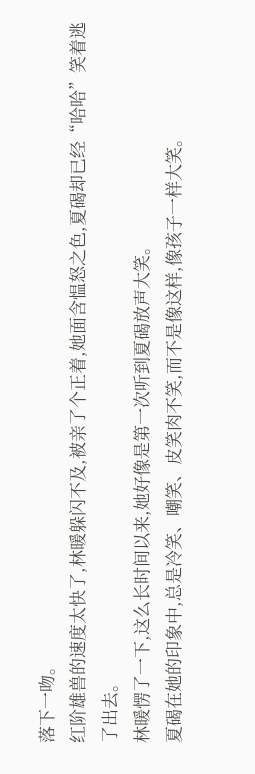落下一吻。
红阶雄兽的速度太快了,林暖躲闪不及,被亲了个正着,她面含愠怒之色,夏碣却已经“哈哈”笑着逃了出去。
林暖愣了一下,这么长时间以来,她好像是第一次听到夏碣放声大笑。
夏碣在她的印象中,总是冷笑、嘲笑、皮笑肉不笑,而不是像这样,像孩子一样大笑。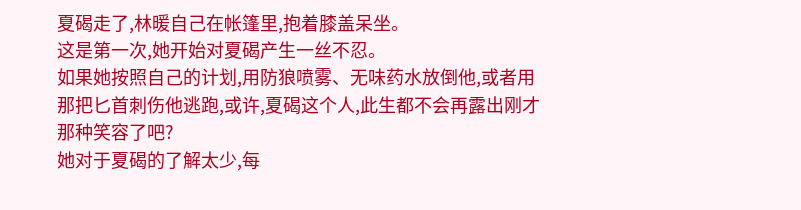夏碣走了,林暖自己在帐篷里,抱着膝盖呆坐。
这是第一次,她开始对夏碣产生一丝不忍。
如果她按照自己的计划,用防狼喷雾、无味药水放倒他,或者用那把匕首刺伤他逃跑,或许,夏碣这个人,此生都不会再露出刚才那种笑容了吧?
她对于夏碣的了解太少,每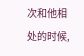次和他相处的时候,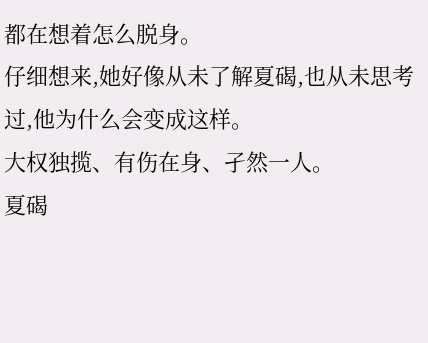都在想着怎么脱身。
仔细想来,她好像从未了解夏碣,也从未思考过,他为什么会变成这样。
大权独揽、有伤在身、孑然一人。
夏碣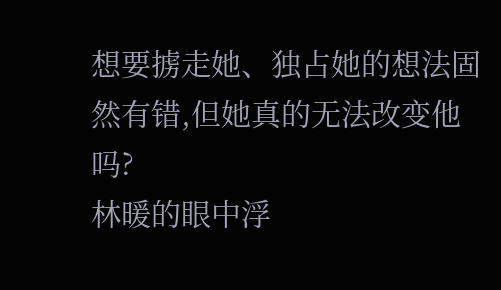想要掳走她、独占她的想法固然有错,但她真的无法改变他吗?
林暖的眼中浮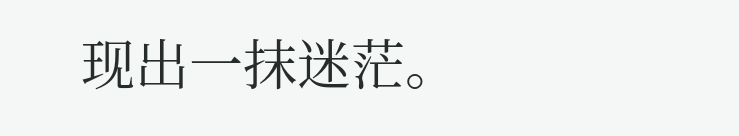现出一抹迷茫。